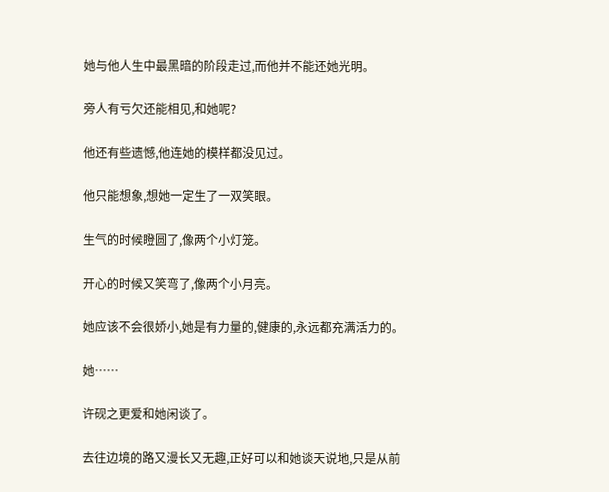她与他人生中最黑暗的阶段走过,而他并不能还她光明。

旁人有亏欠还能相见,和她呢?

他还有些遗憾,他连她的模样都没见过。

他只能想象,想她一定生了一双笑眼。

生气的时候瞪圆了,像两个小灯笼。

开心的时候又笑弯了,像两个小月亮。

她应该不会很娇小,她是有力量的,健康的,永远都充满活力的。

她……

许砚之更爱和她闲谈了。

去往边境的路又漫长又无趣,正好可以和她谈天说地,只是从前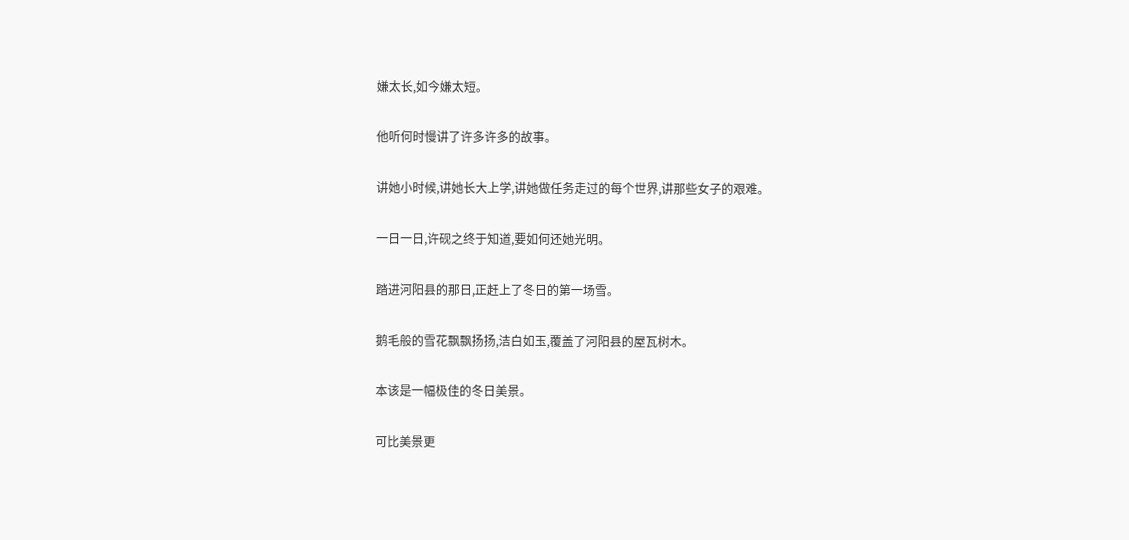嫌太长,如今嫌太短。

他听何时慢讲了许多许多的故事。

讲她小时候,讲她长大上学,讲她做任务走过的每个世界,讲那些女子的艰难。

一日一日,许砚之终于知道,要如何还她光明。

踏进河阳县的那日,正赶上了冬日的第一场雪。

鹅毛般的雪花飘飘扬扬,洁白如玉,覆盖了河阳县的屋瓦树木。

本该是一幅极佳的冬日美景。

可比美景更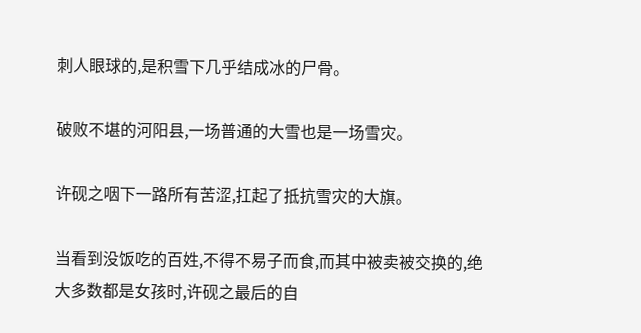刺人眼球的,是积雪下几乎结成冰的尸骨。

破败不堪的河阳县,一场普通的大雪也是一场雪灾。

许砚之咽下一路所有苦涩,扛起了抵抗雪灾的大旗。

当看到没饭吃的百姓,不得不易子而食,而其中被卖被交换的,绝大多数都是女孩时,许砚之最后的自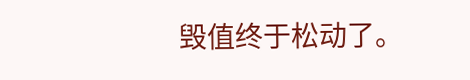毁值终于松动了。